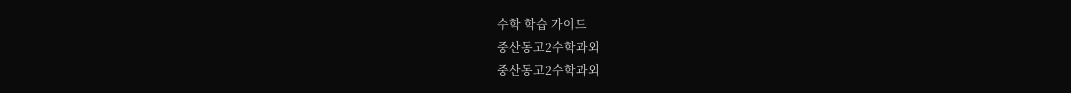수학 학습 가이드
중산동고2수학과외
중산동고2수학과외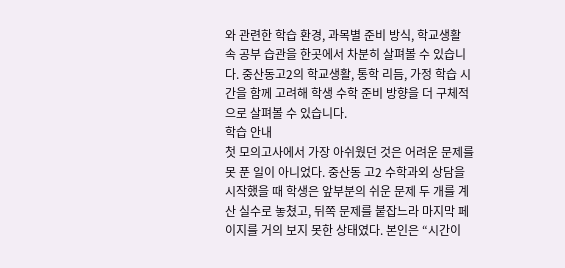와 관련한 학습 환경, 과목별 준비 방식, 학교생활 속 공부 습관을 한곳에서 차분히 살펴볼 수 있습니다. 중산동고2의 학교생활, 통학 리듬, 가정 학습 시간을 함께 고려해 학생 수학 준비 방향을 더 구체적으로 살펴볼 수 있습니다.
학습 안내
첫 모의고사에서 가장 아쉬웠던 것은 어려운 문제를 못 푼 일이 아니었다. 중산동 고2 수학과외 상담을 시작했을 때 학생은 앞부분의 쉬운 문제 두 개를 계산 실수로 놓쳤고, 뒤쪽 문제를 붙잡느라 마지막 페이지를 거의 보지 못한 상태였다. 본인은 “시간이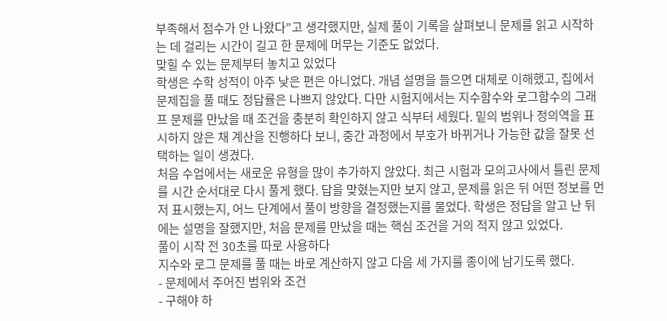부족해서 점수가 안 나왔다”고 생각했지만, 실제 풀이 기록을 살펴보니 문제를 읽고 시작하는 데 걸리는 시간이 길고 한 문제에 머무는 기준도 없었다.
맞힐 수 있는 문제부터 놓치고 있었다
학생은 수학 성적이 아주 낮은 편은 아니었다. 개념 설명을 들으면 대체로 이해했고, 집에서 문제집을 풀 때도 정답률은 나쁘지 않았다. 다만 시험지에서는 지수함수와 로그함수의 그래프 문제를 만났을 때 조건을 충분히 확인하지 않고 식부터 세웠다. 밑의 범위나 정의역을 표시하지 않은 채 계산을 진행하다 보니, 중간 과정에서 부호가 바뀌거나 가능한 값을 잘못 선택하는 일이 생겼다.
처음 수업에서는 새로운 유형을 많이 추가하지 않았다. 최근 시험과 모의고사에서 틀린 문제를 시간 순서대로 다시 풀게 했다. 답을 맞혔는지만 보지 않고, 문제를 읽은 뒤 어떤 정보를 먼저 표시했는지, 어느 단계에서 풀이 방향을 결정했는지를 물었다. 학생은 정답을 알고 난 뒤에는 설명을 잘했지만, 처음 문제를 만났을 때는 핵심 조건을 거의 적지 않고 있었다.
풀이 시작 전 30초를 따로 사용하다
지수와 로그 문제를 풀 때는 바로 계산하지 않고 다음 세 가지를 종이에 남기도록 했다.
- 문제에서 주어진 범위와 조건
- 구해야 하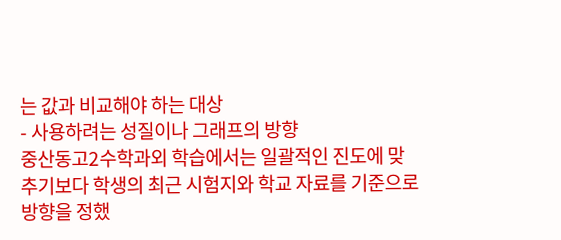는 값과 비교해야 하는 대상
- 사용하려는 성질이나 그래프의 방향
중산동고2수학과외 학습에서는 일괄적인 진도에 맞추기보다 학생의 최근 시험지와 학교 자료를 기준으로 방향을 정했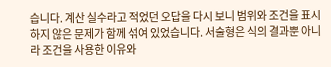습니다. 계산 실수라고 적었던 오답을 다시 보니 범위와 조건을 표시하지 않은 문제가 함께 섞여 있었습니다. 서술형은 식의 결과뿐 아니라 조건을 사용한 이유와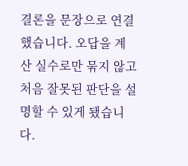결론을 문장으로 연결했습니다. 오답을 계산 실수로만 묶지 않고 처음 잘못된 판단을 설명할 수 있게 됐습니다.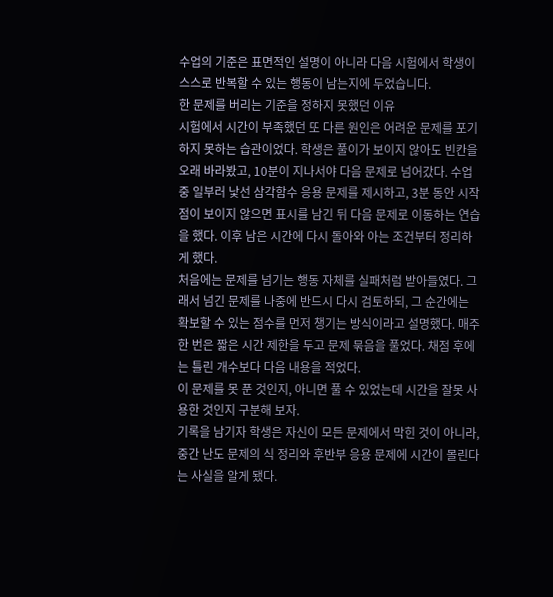수업의 기준은 표면적인 설명이 아니라 다음 시험에서 학생이 스스로 반복할 수 있는 행동이 남는지에 두었습니다.
한 문제를 버리는 기준을 정하지 못했던 이유
시험에서 시간이 부족했던 또 다른 원인은 어려운 문제를 포기하지 못하는 습관이었다. 학생은 풀이가 보이지 않아도 빈칸을 오래 바라봤고, 10분이 지나서야 다음 문제로 넘어갔다. 수업 중 일부러 낯선 삼각함수 응용 문제를 제시하고, 3분 동안 시작점이 보이지 않으면 표시를 남긴 뒤 다음 문제로 이동하는 연습을 했다. 이후 남은 시간에 다시 돌아와 아는 조건부터 정리하게 했다.
처음에는 문제를 넘기는 행동 자체를 실패처럼 받아들였다. 그래서 넘긴 문제를 나중에 반드시 다시 검토하되, 그 순간에는 확보할 수 있는 점수를 먼저 챙기는 방식이라고 설명했다. 매주 한 번은 짧은 시간 제한을 두고 문제 묶음을 풀었다. 채점 후에는 틀린 개수보다 다음 내용을 적었다.
이 문제를 못 푼 것인지, 아니면 풀 수 있었는데 시간을 잘못 사용한 것인지 구분해 보자.
기록을 남기자 학생은 자신이 모든 문제에서 막힌 것이 아니라, 중간 난도 문제의 식 정리와 후반부 응용 문제에 시간이 몰린다는 사실을 알게 됐다.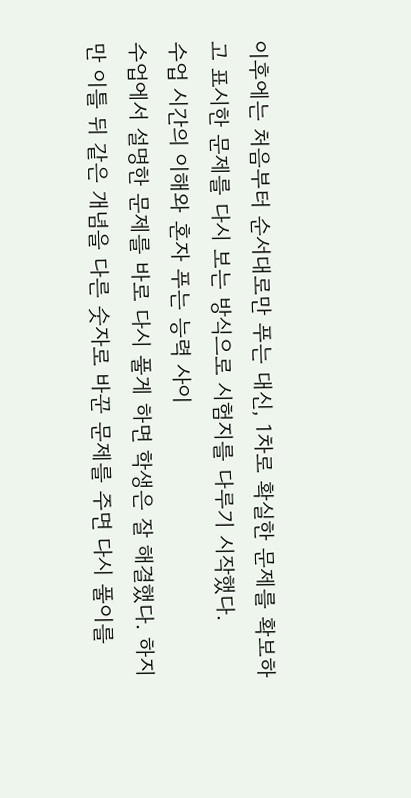이후에는 처음부터 순서대로만 푸는 대신, 1차로 확실한 문제를 확보하고 표시한 문제를 다시 보는 방식으로 시험지를 다루기 시작했다.
수업 시간의 이해와 혼자 푸는 능력 사이
수업에서 설명한 문제를 바로 다시 풀게 하면 학생은 잘 해결했다. 하지만 이틀 뒤 같은 개념을 다른 숫자로 바꾼 문제를 주면 다시 풀이를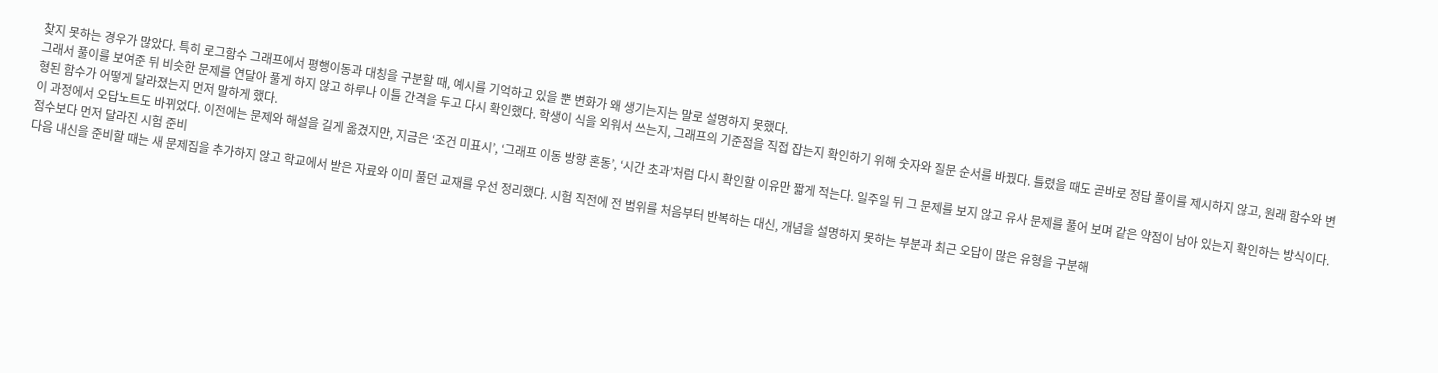찾지 못하는 경우가 많았다. 특히 로그함수 그래프에서 평행이동과 대칭을 구분할 때, 예시를 기억하고 있을 뿐 변화가 왜 생기는지는 말로 설명하지 못했다.
그래서 풀이를 보여준 뒤 비슷한 문제를 연달아 풀게 하지 않고 하루나 이틀 간격을 두고 다시 확인했다. 학생이 식을 외워서 쓰는지, 그래프의 기준점을 직접 잡는지 확인하기 위해 숫자와 질문 순서를 바꿨다. 틀렸을 때도 곧바로 정답 풀이를 제시하지 않고, 원래 함수와 변형된 함수가 어떻게 달라졌는지 먼저 말하게 했다.
이 과정에서 오답노트도 바뀌었다. 이전에는 문제와 해설을 길게 옮겼지만, 지금은 ‘조건 미표시’, ‘그래프 이동 방향 혼동’, ‘시간 초과’처럼 다시 확인할 이유만 짧게 적는다. 일주일 뒤 그 문제를 보지 않고 유사 문제를 풀어 보며 같은 약점이 남아 있는지 확인하는 방식이다.
점수보다 먼저 달라진 시험 준비
다음 내신을 준비할 때는 새 문제집을 추가하지 않고 학교에서 받은 자료와 이미 풀던 교재를 우선 정리했다. 시험 직전에 전 범위를 처음부터 반복하는 대신, 개념을 설명하지 못하는 부분과 최근 오답이 많은 유형을 구분해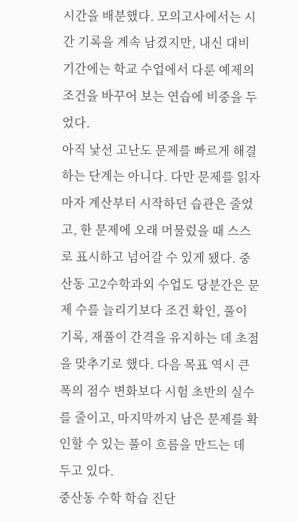시간을 배분했다. 모의고사에서는 시간 기록을 계속 남겼지만, 내신 대비 기간에는 학교 수업에서 다룬 예제의 조건을 바꾸어 보는 연습에 비중을 두었다.
아직 낯선 고난도 문제를 빠르게 해결하는 단계는 아니다. 다만 문제를 읽자마자 계산부터 시작하던 습관은 줄었고, 한 문제에 오래 머물렀을 때 스스로 표시하고 넘어갈 수 있게 됐다. 중산동 고2수학과외 수업도 당분간은 문제 수를 늘리기보다 조건 확인, 풀이 기록, 재풀이 간격을 유지하는 데 초점을 맞추기로 했다. 다음 목표 역시 큰 폭의 점수 변화보다 시험 초반의 실수를 줄이고, 마지막까지 남은 문제를 확인할 수 있는 풀이 흐름을 만드는 데 두고 있다.
중산동 수학 학습 진단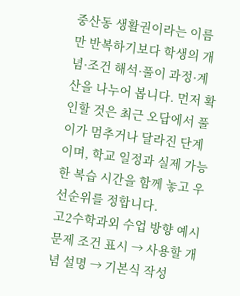중산동 생활권이라는 이름만 반복하기보다 학생의 개념·조건 해석·풀이 과정·계산을 나누어 봅니다. 먼저 확인할 것은 최근 오답에서 풀이가 멈추거나 달라진 단계이며, 학교 일정과 실제 가능한 복습 시간을 함께 놓고 우선순위를 정합니다.
고2수학과외 수업 방향 예시
문제 조건 표시 → 사용할 개념 설명 → 기본식 작성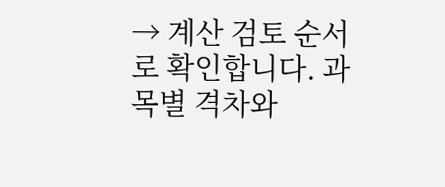→ 계산 검토 순서로 확인합니다. 과목별 격차와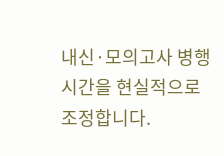내신·모의고사 병행 시간을 현실적으로 조정합니다.